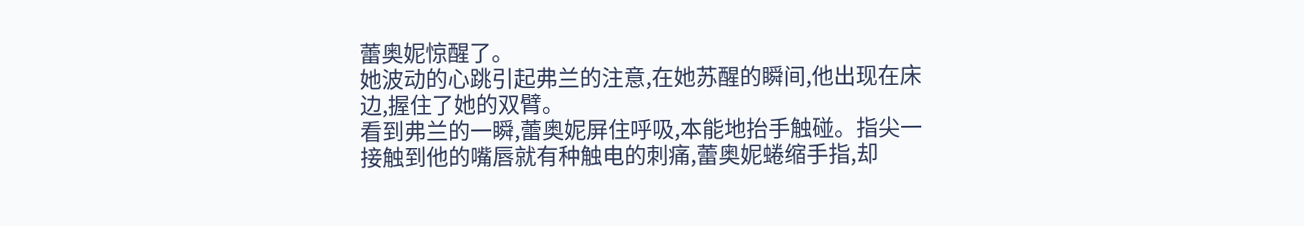蕾奥妮惊醒了。
她波动的心跳引起弗兰的注意,在她苏醒的瞬间,他出现在床边,握住了她的双臂。
看到弗兰的一瞬,蕾奥妮屏住呼吸,本能地抬手触碰。指尖一接触到他的嘴唇就有种触电的刺痛,蕾奥妮蜷缩手指,却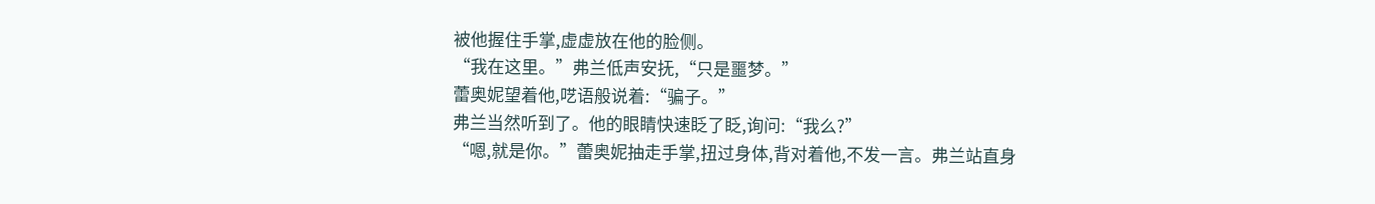被他握住手掌,虚虚放在他的脸侧。
“我在这里。”弗兰低声安抚,“只是噩梦。”
蕾奥妮望着他,呓语般说着:“骗子。”
弗兰当然听到了。他的眼睛快速眨了眨,询问:“我么?”
“嗯,就是你。”蕾奥妮抽走手掌,扭过身体,背对着他,不发一言。弗兰站直身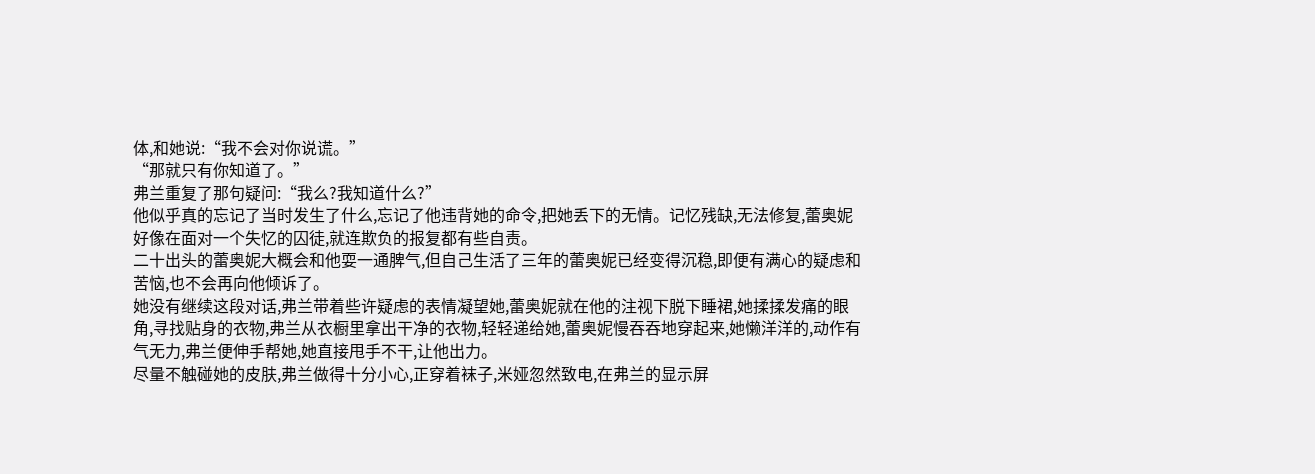体,和她说:“我不会对你说谎。”
“那就只有你知道了。”
弗兰重复了那句疑问:“我么?我知道什么?”
他似乎真的忘记了当时发生了什么,忘记了他违背她的命令,把她丢下的无情。记忆残缺,无法修复,蕾奥妮好像在面对一个失忆的囚徒,就连欺负的报复都有些自责。
二十出头的蕾奥妮大概会和他耍一通脾气,但自己生活了三年的蕾奥妮已经变得沉稳,即便有满心的疑虑和苦恼,也不会再向他倾诉了。
她没有继续这段对话,弗兰带着些许疑虑的表情凝望她,蕾奥妮就在他的注视下脱下睡裙,她揉揉发痛的眼角,寻找贴身的衣物,弗兰从衣橱里拿出干净的衣物,轻轻递给她,蕾奥妮慢吞吞地穿起来,她懒洋洋的,动作有气无力,弗兰便伸手帮她,她直接甩手不干,让他出力。
尽量不触碰她的皮肤,弗兰做得十分小心,正穿着袜子,米娅忽然致电,在弗兰的显示屏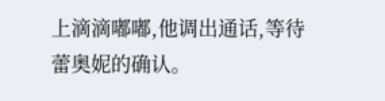上滴滴嘟嘟,他调出通话,等待蕾奥妮的确认。